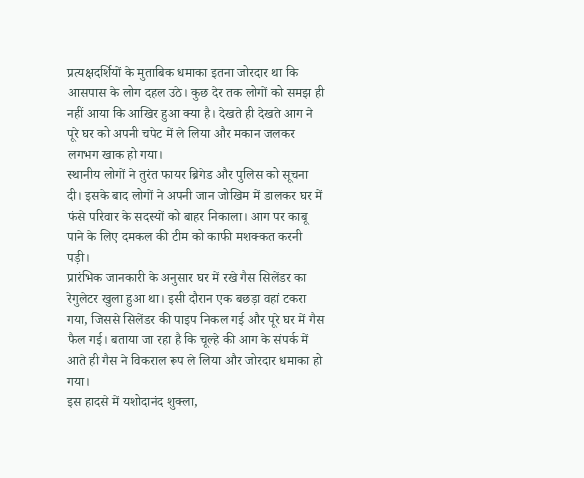प्रत्यक्षदर्शियों के मुताबिक धमाका इतना जोरदार था कि आसपास के लोग दहल उठे। कुछ देर तक लोगों को समझ ही नहीं आया कि आखिर हुआ क्या है। देखते ही देखते आग ने पूरे घर को अपनी चपेट में ले लिया और मकान जलकर लगभग खाक हो गया।
स्थानीय लोगों ने तुरंत फायर ब्रिगेड और पुलिस को सूचना दी। इसके बाद लोगों ने अपनी जान जोखिम में डालकर घर में फंसे परिवार के सदस्यों को बाहर निकाला। आग पर काबू पाने के लिए दमकल की टीम को काफी मशक्कत करनी पड़ी।
प्रारंभिक जानकारी के अनुसार घर में रखे गैस सिलेंडर का रेगुलेटर खुला हुआ था। इसी दौरान एक बछड़ा वहां टकरा गया, जिससे सिलेंडर की पाइप निकल गई और पूरे घर में गैस फैल गई। बताया जा रहा है कि चूल्हे की आग के संपर्क में आते ही गैस ने विकराल रूप ले लिया और जोरदार धमाका हो गया।
इस हादसे में यशोदानंद शुक्ला,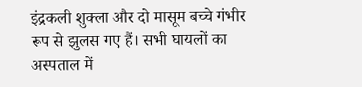इंद्रकली शुक्ला और दो मासूम बच्चे गंभीर रूप से झुलस गए हैं। सभी घायलों का अस्पताल में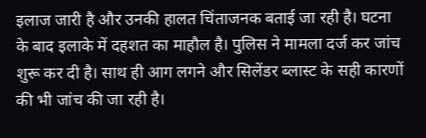इलाज जारी है और उनकी हालत चिंताजनक बताई जा रही है। घटना के बाद इलाके में दहशत का माहौल है। पुलिस ने मामला दर्ज कर जांच शुरू कर दी है। साथ ही आग लगने और सिलेंडर ब्लास्ट के सही कारणों की भी जांच की जा रही है।